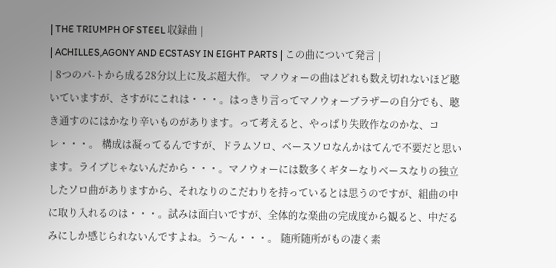| THE TRIUMPH OF STEEL 収録曲 |
| ACHILLES,AGONY AND ECSTASY IN EIGHT PARTS | この曲について発言 |
| 8つのパ-トから成る28分以上に及ぶ超大作。 マノウォーの曲はどれも数え切れないほど聴いていますが、さすがにこれは・・・。はっきり言ってマノウォーブラザーの自分でも、聴き通すのにはかなり辛いものがあります。って考えると、やっぱり失敗作なのかな、コレ・・・。 構成は凝ってるんですが、ドラムソロ、ベースソロなんかはてんで不要だと思います。ライブじゃないんだから・・・。マノウォーには数多くギターなりベースなりの独立したソロ曲がありますから、それなりのこだわりを持っているとは思うのですが、組曲の中に取り入れるのは・・・。試みは面白いですが、全体的な楽曲の完成度から観ると、中だるみにしか感じられないんですよね。う〜ん・・・。 随所随所がもの凄く素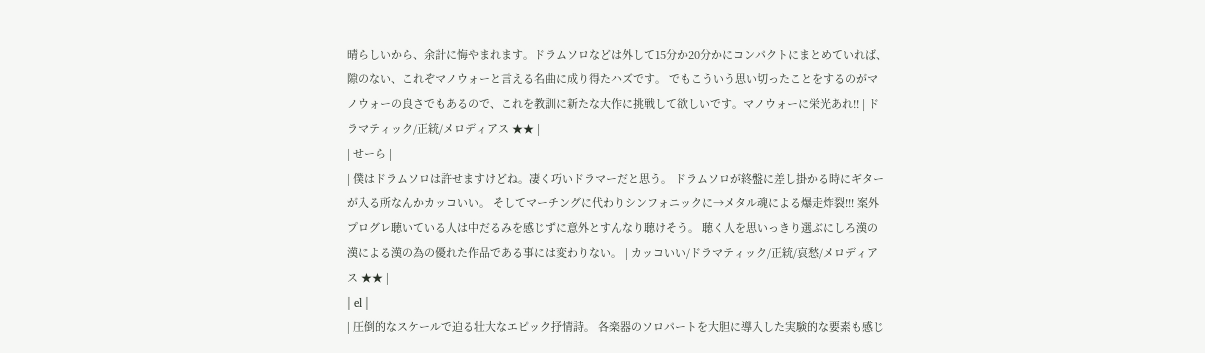晴らしいから、余計に悔やまれます。ドラムソロなどは外して15分か20分かにコンパクトにまとめていれば、隙のない、これぞマノウォーと言える名曲に成り得たハズです。 でもこういう思い切ったことをするのがマノウォーの良さでもあるので、これを教訓に新たな大作に挑戦して欲しいです。マノウォーに栄光あれ!! | ドラマティック/正統/メロディアス ★★ |
| せーら |
| 僕はドラムソロは許せますけどね。凄く巧いドラマーだと思う。 ドラムソロが終盤に差し掛かる時にギターが入る所なんかカッコいい。 そしてマーチングに代わりシンフォニックに→メタル魂による爆走炸裂!!! 案外プログレ聴いている人は中だるみを感じずに意外とすんなり聴けそう。 聴く人を思いっきり選ぶにしろ漢の漢による漢の為の優れた作品である事には変わりない。 | カッコいい/ドラマティック/正統/哀愁/メロディアス ★★ |
| el |
| 圧倒的なスケールで迫る壮大なエピック抒情詩。 各楽器のソロパートを大胆に導入した実験的な要素も感じ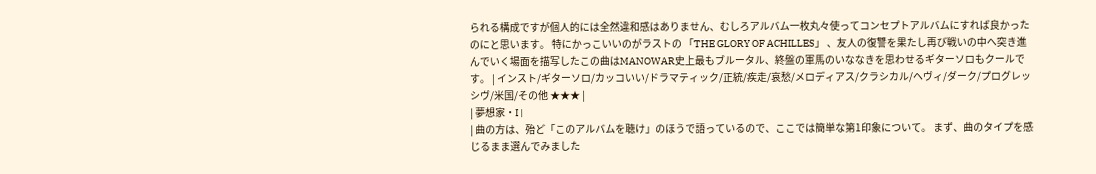られる構成ですが個人的には全然違和感はありません、むしろアルバム一枚丸々使ってコンセプトアルバムにすれば良かったのにと思います。 特にかっこいいのがラストの 「THE GLORY OF ACHILLES」 、友人の復讐を果たし再び戦いの中へ突き進んでいく場面を描写したこの曲はMANOWAR史上最もブルータル、終盤の軍馬のいななきを思わせるギターソロもクールです。 | インスト/ギターソロ/カッコいい/ドラマティック/正統/疾走/哀愁/メロディアス/クラシカル/ヘヴィ/ダーク/プログレッシヴ/米国/その他 ★★★ |
| 夢想家・I |
| 曲の方は、殆ど「このアルバムを聴け」のほうで語っているので、ここでは簡単な第1印象について。 まず、曲のタイプを感じるまま選んでみました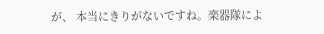が、 本当にきりがないですね。楽器隊によ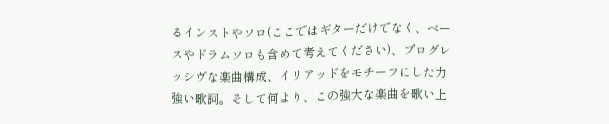るインストやソロ(ここではギターだけでなく、ベースやドラムソロも含めて考えてください)、プログレッシヴな楽曲構成、イリアッドをモチーフにした力強い歌詞。そして何より、この強大な楽曲を歌い上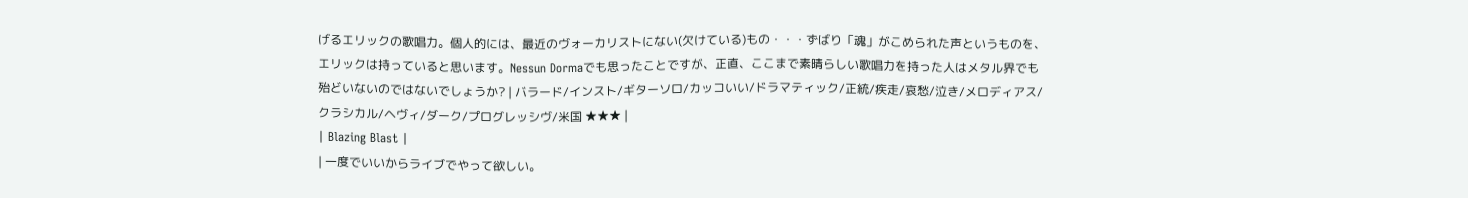げるエリックの歌唱力。個人的には、最近のヴォーカリストにない(欠けている)もの・・・ずばり「魂」がこめられた声というものを、エリックは持っていると思います。Nessun Dormaでも思ったことですが、正直、ここまで素晴らしい歌唱力を持った人はメタル界でも殆どいないのではないでしょうか? | バラード/インスト/ギターソロ/カッコいい/ドラマティック/正統/疾走/哀愁/泣き/メロディアス/クラシカル/ヘヴィ/ダーク/プログレッシヴ/米国 ★★★ |
| Blazing Blast |
| 一度でいいからライブでやって欲しい。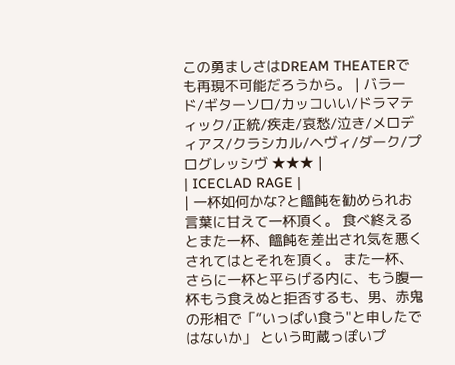この勇ましさはDREAM THEATERでも再現不可能だろうから。 | バラード/ギターソロ/カッコいい/ドラマティック/正統/疾走/哀愁/泣き/メロディアス/クラシカル/ヘヴィ/ダーク/プログレッシヴ ★★★ |
| ICECLAD RAGE |
| 一杯如何かな?と饂飩を勧められお言葉に甘えて一杯頂く。 食べ終えるとまた一杯、饂飩を差出され気を悪くされてはとそれを頂く。 また一杯、さらに一杯と平らげる内に、もう腹一杯もう食えぬと拒否するも、男、赤鬼の形相で「“いっぱい食う"と申したではないか」 という町蔵っぽいプ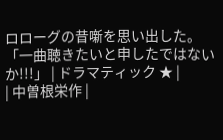ロローグの昔噺を思い出した。 「一曲聴きたいと申したではないか!!!」 | ドラマティック ★ |
| 中曽根栄作 |